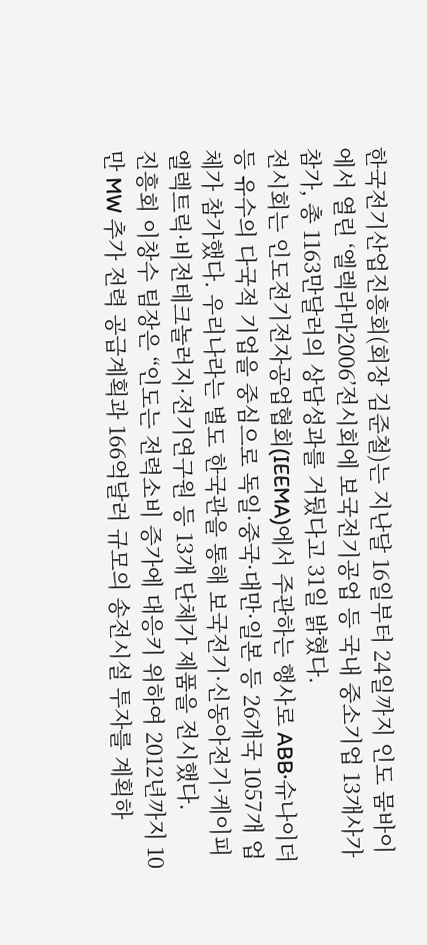한국전기산업진흥회(회장 김준철)는 지난달 16일부터 24일까지 인도 뭄바이에서 열린 ‘엘렉라마2006’전시회에 보국전기공업 등 국내 중소기업 13개사가 참가, 총 1163만달러의 상담성과를 거뒀다고 31일 밝혔다.
전시회는 인도전기전자공업협회(IEEMA)에서 주관하는 행사로 ABB·슈나이더 등 유수의 다국적 기업을 중심으로 독일·중국·대만·일본 등 26개국 1057개 업체가 참가했다. 우리나라는 별도 한국관을 통해 보국전기·신동아전기·케이피엘렉트릭·비전테크놀러지·전기연구원 등 13개 단체가 제품을 전시했다.
진흥회 이창수 팀장은 “인도는 전력소비 증가에 대응키 위하여 2012년까지 10만 MW 추가 전력 공급계획과 166억달러 규모의 송전시설 투자를 계획하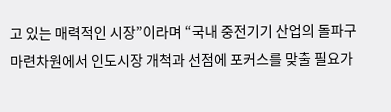고 있는 매력적인 시장”이라며 “국내 중전기기 산업의 돌파구 마련차원에서 인도시장 개척과 선점에 포커스를 맞출 필요가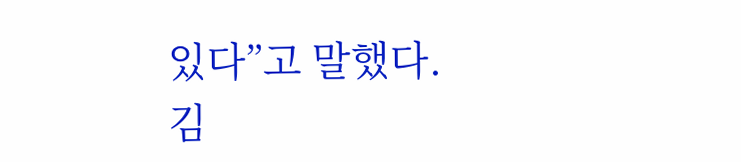있다”고 말했다.
김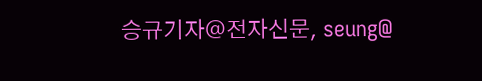승규기자@전자신문, seung@